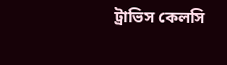ট্রাভিস কেলসি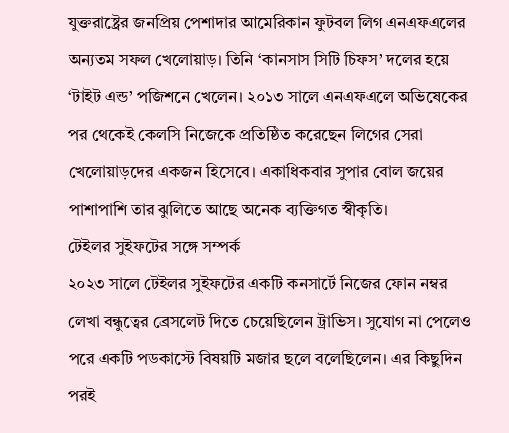যুক্তরাষ্ট্রের জনপ্রিয় পেশাদার আমেরিকান ফুটবল লিগ এনএফএলের অন্যতম সফল খেলোয়াড়। তিনি ‘কানসাস সিটি চিফস’ দলের হয়ে ‘টাইট এন্ড’ পজিশনে খেলেন। ২০১৩ সালে এনএফএলে অভিষেকের পর থেকেই কেলসি নিজেকে প্রতিষ্ঠিত করেছেন লিগের সেরা খেলোয়াড়দের একজন হিসেবে। একাধিকবার সুপার বোল জয়ের পাশাপাশি তার ঝুলিতে আছে অনেক ব্যক্তিগত স্বীকৃতি।
টেইলর সুইফটের সঙ্গে সম্পর্ক
২০২৩ সালে টেইলর সুইফটের একটি কনসার্টে নিজের ফোন নম্বর লেখা বন্ধুত্বের ব্রেসলেট দিতে চেয়েছিলেন ট্রাভিস। সুযোগ না পেলেও পরে একটি পডকাস্টে বিষয়টি মজার ছলে বলেছিলেন। এর কিছুদিন পরই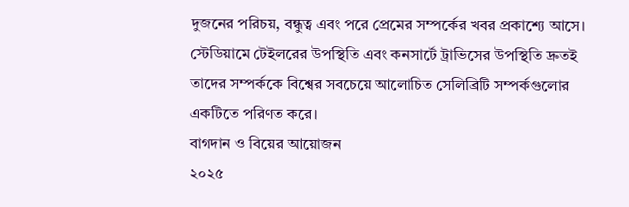দুজনের পরিচয়, বন্ধুত্ব এবং পরে প্রেমের সম্পর্কের খবর প্রকাশ্যে আসে। স্টেডিয়ামে টেইলরের উপস্থিতি এবং কনসার্টে ট্রাভিসের উপস্থিতি দ্রুতই তাদের সম্পর্ককে বিশ্বের সবচেয়ে আলোচিত সেলিব্রিটি সম্পর্কগুলোর একটিতে পরিণত করে।
বাগদান ও বিয়ের আয়োজন
২০২৫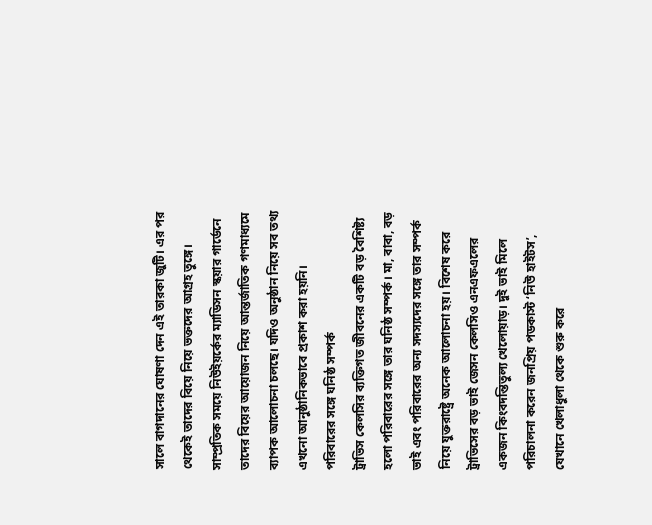সালে বাগদানের ঘোষণা দেন এই তারকা জুটি। এর পর থেকেই তাদের বিয়ে নিয়ে ভক্তদের আগ্রহ তুঙ্গে। সাম্প্রতিক সময়ে নিউইয়র্কের ম্যাডিসন স্কয়ার গার্ডেনে তাদের বিয়ের আয়োজন নিয়ে আন্তর্জাতিক গণমাধ্যমে ব্যাপক আলোচনা চলছে। যদিও অনুষ্ঠান নিয়ে সব তথ্য এখনো আনুষ্ঠানিকভাবে প্রকাশ করা হয়নি।
পরিবারের সঙ্গে ঘনিষ্ঠ সম্পর্ক
ট্রাভিস কেলসির ব্যক্তিগত জীবনের একটি বড় বৈশিষ্ট্য হলো পরিবারের সঙ্গে তার ঘনিষ্ঠ সম্পর্ক। মা, বাবা, বড় ভাই এবং পরিবারের অন্য সদস্যদের সঙ্গে তার সম্পর্ক নিয়ে যুক্তরাষ্ট্রে অনেক আলোচনা হয়। বিশেষ করে ট্রাভিসের বড় ভাই জেসন কেলসিও এনএফএলের একজন কিংবদন্তিতুল্য খেলোয়াড়। দুই ভাই মিলে পরিচালনা করেন জনপ্রিয় পডকাস্ট ‘নিউ হাইটস’, যেখানে খেলাধুলা থেকে শুরু করে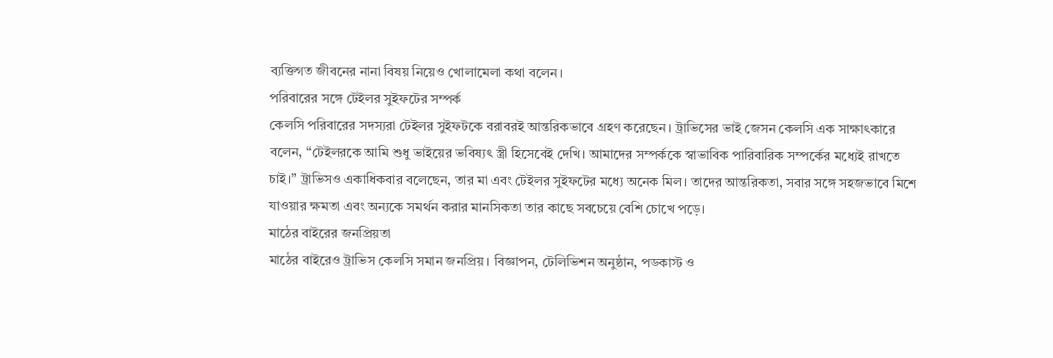ব্যক্তিগত জীবনের নানা বিষয় নিয়েও খোলামেলা কথা বলেন।
পরিবারের সঙ্গে টেইলর সুইফটের সম্পর্ক
কেলসি পরিবারের সদস্যরা টেইলর সুইফটকে বরাবরই আন্তরিকভাবে গ্রহণ করেছেন। ট্রাভিসের ভাই জেসন কেলসি এক সাক্ষাৎকারে বলেন, “টেইলরকে আমি শুধু ভাইয়ের ভবিষ্যৎ স্ত্রী হিসেবেই দেখি। আমাদের সম্পর্ককে স্বাভাবিক পারিবারিক সম্পর্কের মধ্যেই রাখতে চাই।” ট্রাভিসও একাধিকবার বলেছেন, তার মা এবং টেইলর সুইফটের মধ্যে অনেক মিল। তাদের আন্তরিকতা, সবার সঙ্গে সহজভাবে মিশে যাওয়ার ক্ষমতা এবং অন্যকে সমর্থন করার মানসিকতা তার কাছে সবচেয়ে বেশি চোখে পড়ে।
মাঠের বাইরের জনপ্রিয়তা
মাঠের বাইরেও ট্রাভিস কেলসি সমান জনপ্রিয়। বিজ্ঞাপন, টেলিভিশন অনুষ্ঠান, পডকাস্ট ও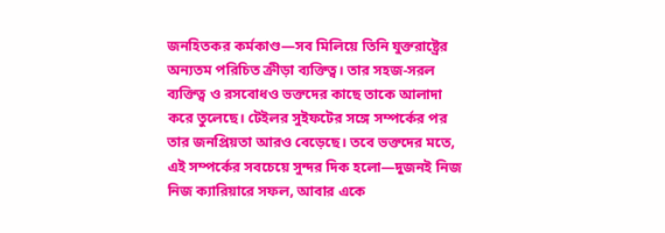জনহিতকর কর্মকাণ্ড—সব মিলিয়ে তিনি যুক্তরাষ্ট্রের অন্যতম পরিচিত ক্রীড়া ব্যক্তিত্ব। তার সহজ-সরল ব্যক্তিত্ব ও রসবোধও ভক্তদের কাছে তাকে আলাদা করে তুলেছে। টেইলর সুইফটের সঙ্গে সম্পর্কের পর তার জনপ্রিয়তা আরও বেড়েছে। তবে ভক্তদের মতে, এই সম্পর্কের সবচেয়ে সুন্দর দিক হলো—দুজনই নিজ নিজ ক্যারিয়ারে সফল, আবার একে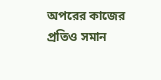অপরের কাজের প্রতিও সমান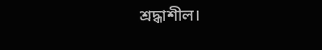শ্রদ্ধাশীল।